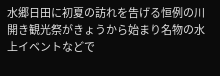水郷日田に初夏の訪れを告げる恒例の川開き観光祭がきょうから始まり名物の水上イベントなどで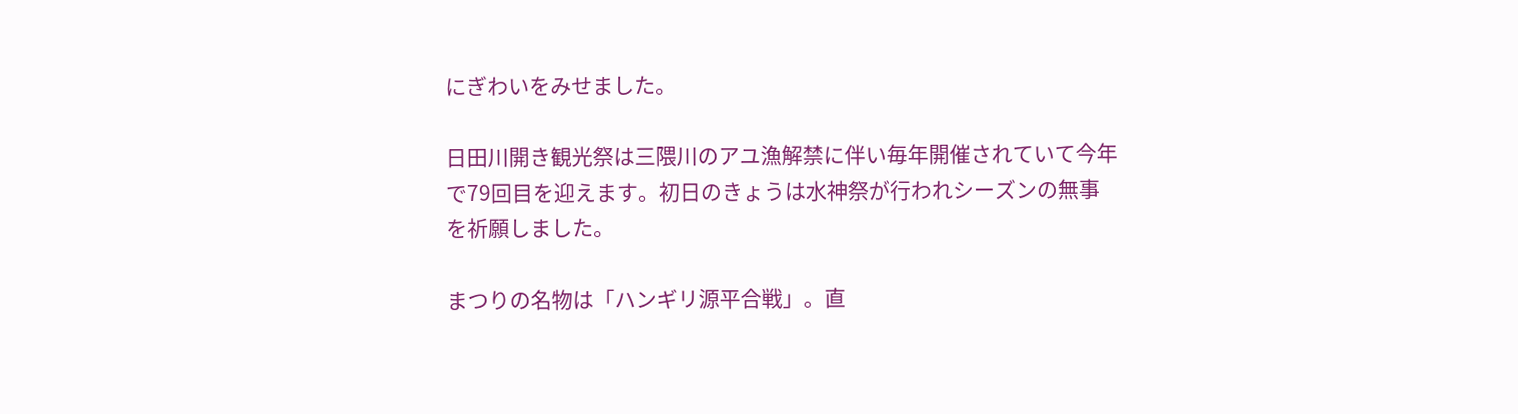にぎわいをみせました。

日田川開き観光祭は三隈川のアユ漁解禁に伴い毎年開催されていて今年で79回目を迎えます。初日のきょうは水神祭が行われシーズンの無事を祈願しました。

まつりの名物は「ハンギリ源平合戦」。直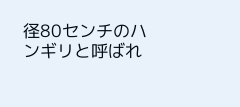径80センチのハンギリと呼ばれ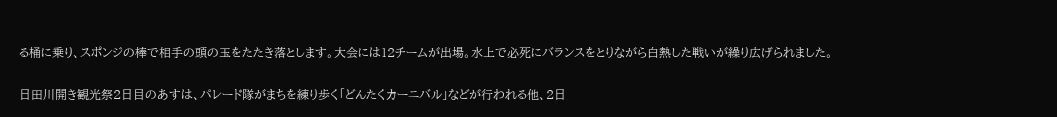る桶に乗り、スポンジの棒で相手の頭の玉をたたき落とします。大会には12チームが出場。水上で必死にバランスをとりながら白熱した戦いが繰り広げられました。


日田川開き観光祭2日目のあすは、パレード隊がまちを練り歩く「どんたくカーニバル」などが行われる他、2日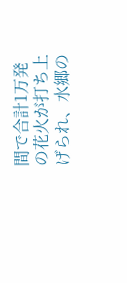間で合計1万発の花火が打ち上げられ、水郷の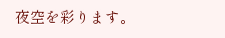夜空を彩ります。